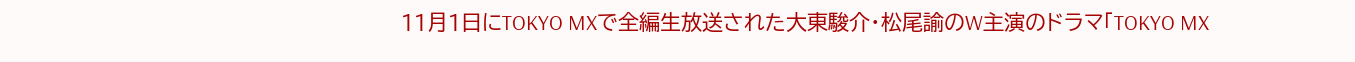11月1日にTOKYO MXで全編生放送された大東駿介・松尾諭のW主演のドラマ「TOKYO MX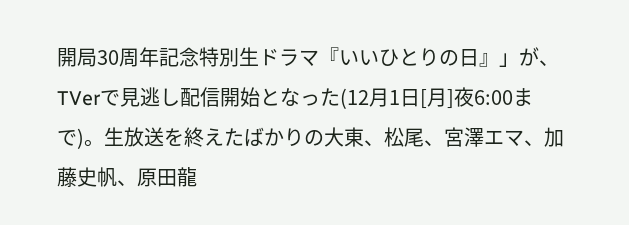開局30周年記念特別生ドラマ『いいひとりの日』」が、TVerで見逃し配信開始となった(12月1日[月]夜6:00まで)。生放送を終えたばかりの大東、松尾、宮澤エマ、加藤史帆、原田龍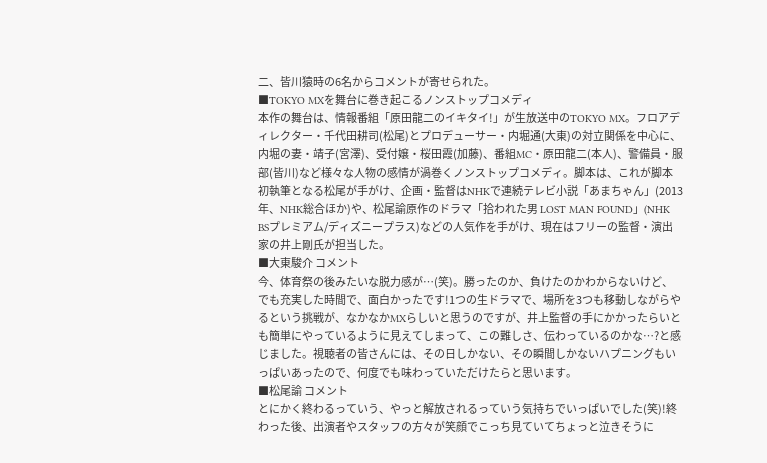二、皆川猿時の6名からコメントが寄せられた。
■TOKYO MXを舞台に巻き起こるノンストップコメディ
本作の舞台は、情報番組「原田龍二のイキタイ!」が生放送中のTOKYO MX。フロアディレクター・千代田耕司(松尾)とプロデューサー・内堀通(大東)の対立関係を中心に、内堀の妻・靖子(宮澤)、受付嬢・桜田霞(加藤)、番組MC・原田龍二(本人)、警備員・服部(皆川)など様々な人物の感情が渦巻くノンストップコメディ。脚本は、これが脚本初執筆となる松尾が手がけ、企画・監督はNHKで連続テレビ小説「あまちゃん」(2013年、NHK総合ほか)や、松尾諭原作のドラマ「拾われた男 LOST MAN FOUND」(NHK BSプレミアム/ディズニープラス)などの人気作を手がけ、現在はフリーの監督・演出家の井上剛氏が担当した。
■大東駿介 コメント
今、体育祭の後みたいな脱力感が…(笑)。勝ったのか、負けたのかわからないけど、でも充実した時間で、面白かったです!1つの生ドラマで、場所を3つも移動しながらやるという挑戦が、なかなかMXらしいと思うのですが、井上監督の手にかかったらいとも簡単にやっているように見えてしまって、この難しさ、伝わっているのかな…?と感じました。視聴者の皆さんには、その日しかない、その瞬間しかないハプニングもいっぱいあったので、何度でも味わっていただけたらと思います。
■松尾諭 コメント
とにかく終わるっていう、やっと解放されるっていう気持ちでいっぱいでした(笑)!終わった後、出演者やスタッフの方々が笑顔でこっち見ていてちょっと泣きそうに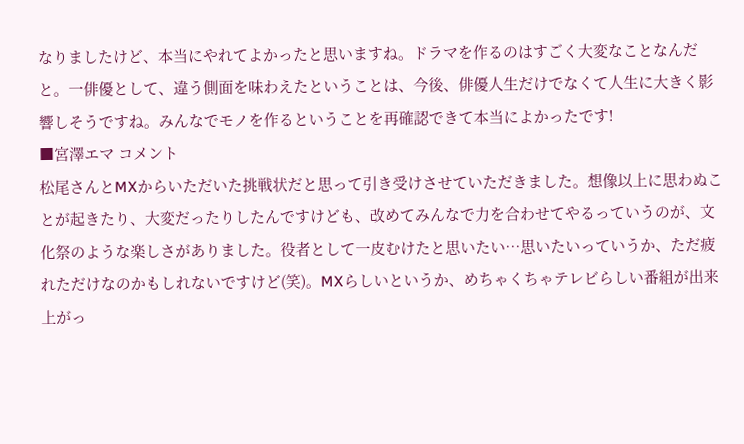なりましたけど、本当にやれてよかったと思いますね。ドラマを作るのはすごく大変なことなんだと。一俳優として、違う側面を味わえたということは、今後、俳優人生だけでなくて人生に大きく影響しそうですね。みんなでモノを作るということを再確認できて本当によかったです!
■宮澤エマ コメント
松尾さんとMXからいただいた挑戦状だと思って引き受けさせていただきました。想像以上に思わぬことが起きたり、大変だったりしたんですけども、改めてみんなで力を合わせてやるっていうのが、文化祭のような楽しさがありました。役者として一皮むけたと思いたい…思いたいっていうか、ただ疲れただけなのかもしれないですけど(笑)。MXらしいというか、めちゃくちゃテレビらしい番組が出来上がっ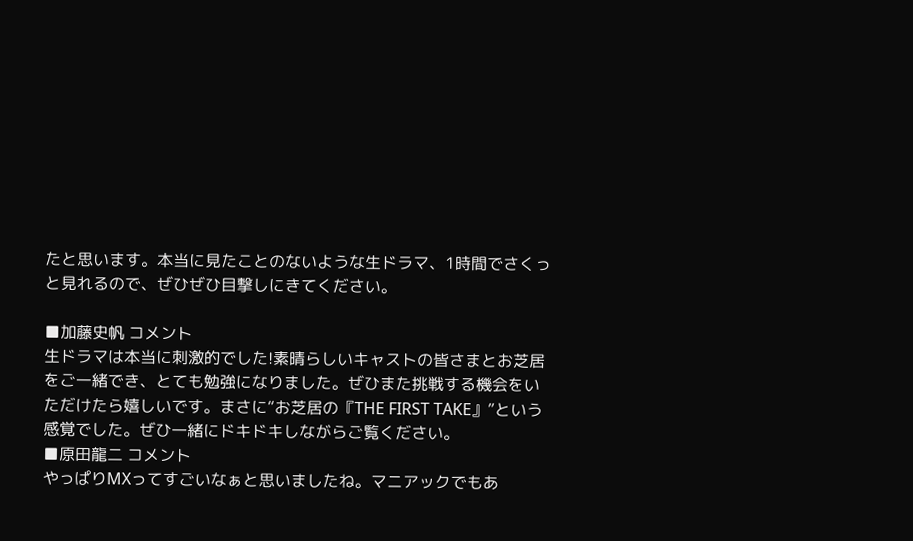たと思います。本当に見たことのないような生ドラマ、1時間でさくっと見れるので、ぜひぜひ目撃しにきてください。

■加藤史帆 コメント
生ドラマは本当に刺激的でした!素晴らしいキャストの皆さまとお芝居をご一緒でき、とても勉強になりました。ぜひまた挑戦する機会をいただけたら嬉しいです。まさに“お芝居の『THE FIRST TAKE』”という感覚でした。ぜひ一緒にドキドキしながらご覧ください。
■原田龍二 コメント
やっぱりMXってすごいなぁと思いましたね。マニアックでもあ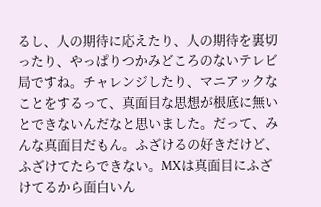るし、人の期待に応えたり、人の期待を裏切ったり、やっぱりつかみどころのないテレビ局ですね。チャレンジしたり、マニアックなことをするって、真面目な思想が根底に無いとできないんだなと思いました。だって、みんな真面目だもん。ふざけるの好きだけど、ふざけてたらできない。MXは真面目にふざけてるから面白いん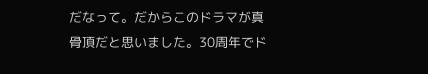だなって。だからこのドラマが真骨頂だと思いました。30周年でド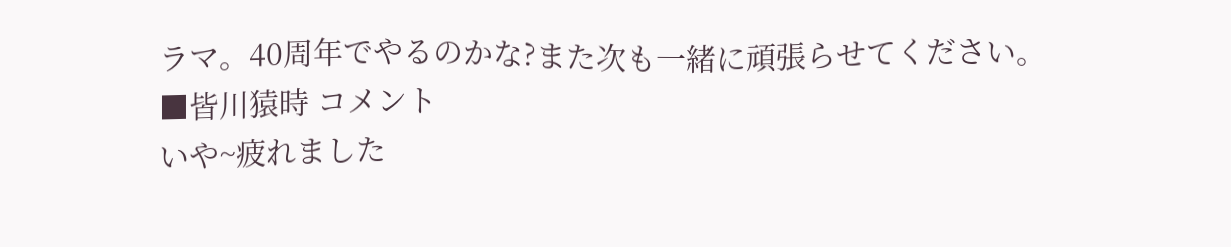ラマ。40周年でやるのかな?また次も一緒に頑張らせてください。
■皆川猿時 コメント
いや~疲れました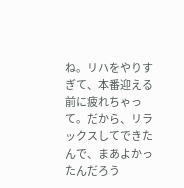ね。リハをやりすぎて、本番迎える前に疲れちゃって。だから、リラックスしてできたんで、まあよかったんだろう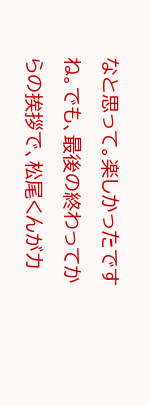なと思って。楽しかったですね。でも、最後の終わってからの挨拶で、松尾くんがカ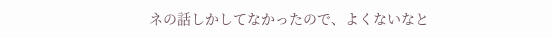ネの話しかしてなかったので、よくないなと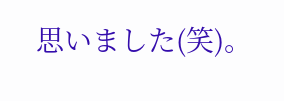思いました(笑)。